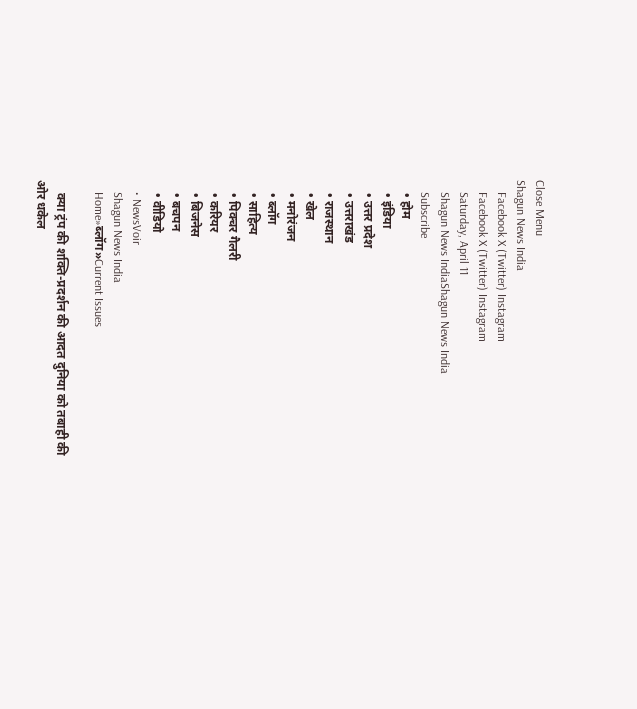Close Menu
Shagun News India
    Facebook X (Twitter) Instagram
    Facebook X (Twitter) Instagram
    Saturday, April 11
    Shagun News IndiaShagun News India
    Subscribe
    • होम
    • इंडिया
    • उत्तर प्रदेश
    • उत्तराखंड
    • राजस्थान
    • खेल
    • मनोरंजन
    • ब्लॉग
    • साहित्य
    • पिक्चर गैलरी
    • करियर
    • बिजनेस
    • बचपन
    • वीडियो
    • NewsVoir
    Shagun News India
    Home»ब्लॉग»Current Issues

    क्या ट्रंप की शक्ति-प्रदर्शन की आदत दुनिया को तबाही की ओर धकेल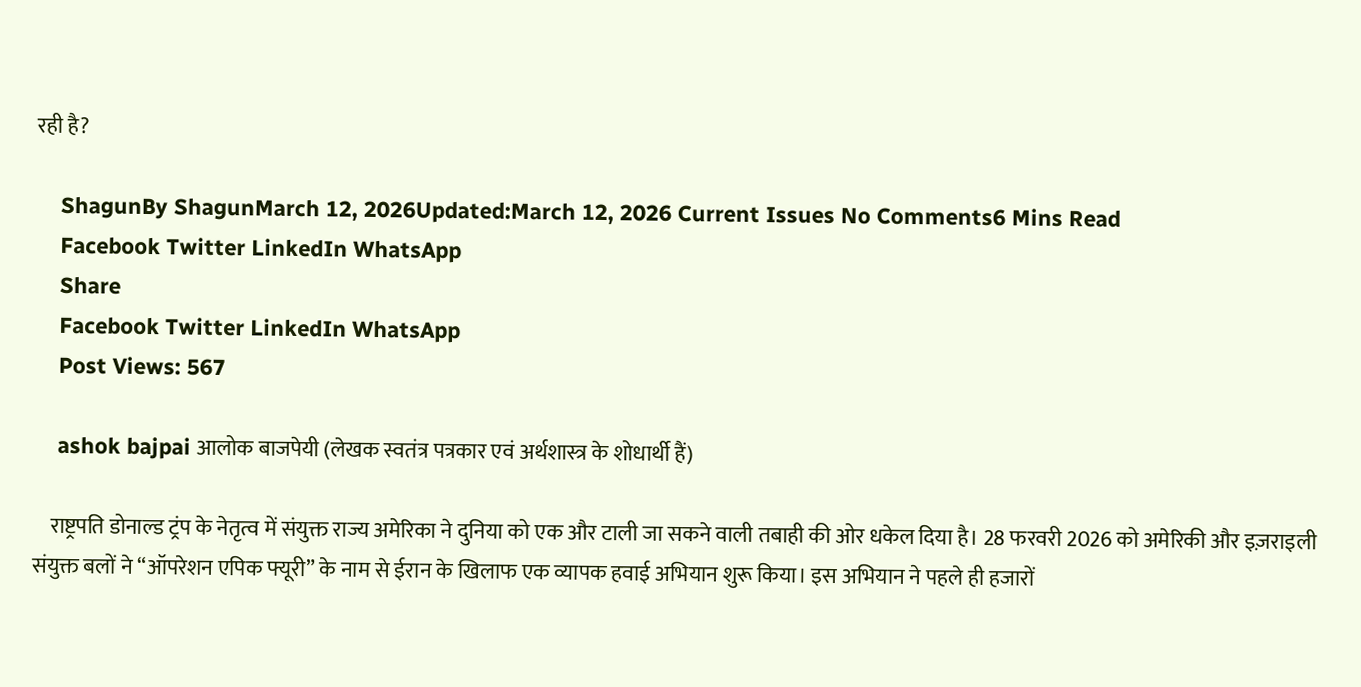रही है?

    ShagunBy ShagunMarch 12, 2026Updated:March 12, 2026 Current Issues No Comments6 Mins Read
    Facebook Twitter LinkedIn WhatsApp
    Share
    Facebook Twitter LinkedIn WhatsApp
    Post Views: 567

    ashok bajpai आलोक बाजपेयी (लेखक स्वतंत्र पत्रकार एवं अर्थशास्त्र के शोधार्थी हैं)

    राष्ट्रपति डोनाल्ड ट्रंप के नेतृत्व में संयुक्त राज्य अमेरिका ने दुनिया को एक और टाली जा सकने वाली तबाही की ओर धकेल दिया है। 28 फरवरी 2026 को अमेरिकी और इज़राइली संयुक्त बलों ने “ऑपरेशन एपिक फ्यूरी” के नाम से ईरान के खिलाफ एक व्यापक हवाई अभियान शुरू किया। इस अभियान ने पहले ही हजारों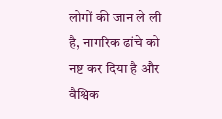लोगों की जान ले ली है, नागरिक ढांचे को नष्ट कर दिया है और वैश्विक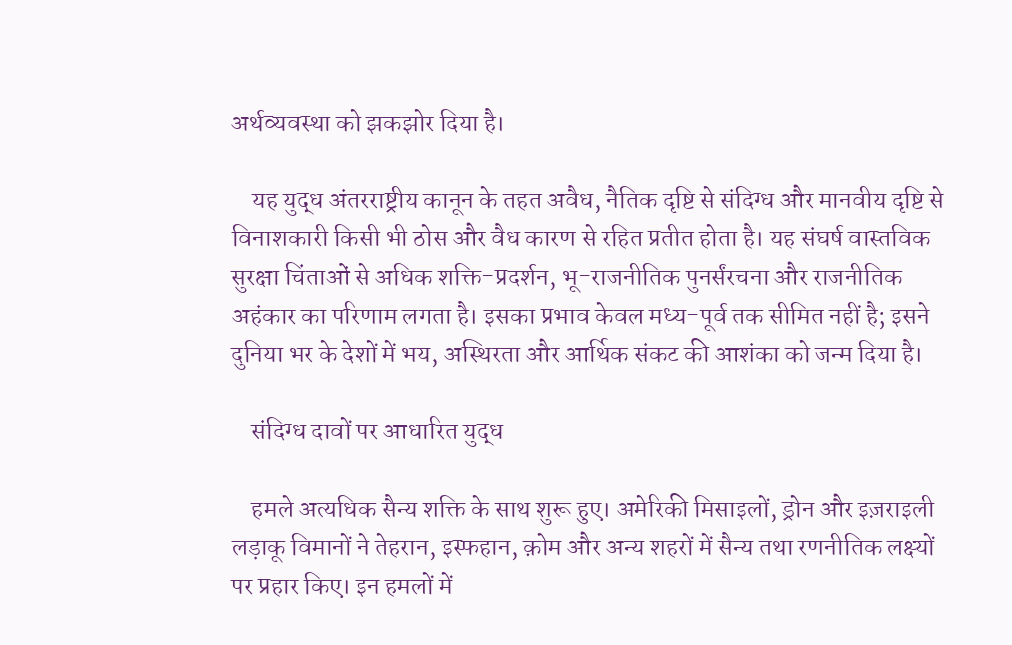अर्थव्यवस्था को झकझोर दिया है।

    यह युद्ध अंतरराष्ट्रीय कानून के तहत अवैध, नैतिक दृष्टि से संदिग्ध और मानवीय दृष्टि से विनाशकारी किसी भी ठोस और वैध कारण से रहित प्रतीत होता है। यह संघर्ष वास्तविक सुरक्षा चिंताओं से अधिक शक्ति-प्रदर्शन, भू-राजनीतिक पुनर्संरचना और राजनीतिक अहंकार का परिणाम लगता है। इसका प्रभाव केवल मध्य-पूर्व तक सीमित नहीं है; इसने दुनिया भर के देशों में भय, अस्थिरता और आर्थिक संकट की आशंका को जन्म दिया है।

    संदिग्ध दावों पर आधारित युद्ध

    हमले अत्यधिक सैन्य शक्ति के साथ शुरू हुए। अमेरिकी मिसाइलों, ड्रोन और इज़राइली लड़ाकू विमानों ने तेहरान, इस्फहान, क़ोम और अन्य शहरों में सैन्य तथा रणनीतिक लक्ष्यों पर प्रहार किए। इन हमलों में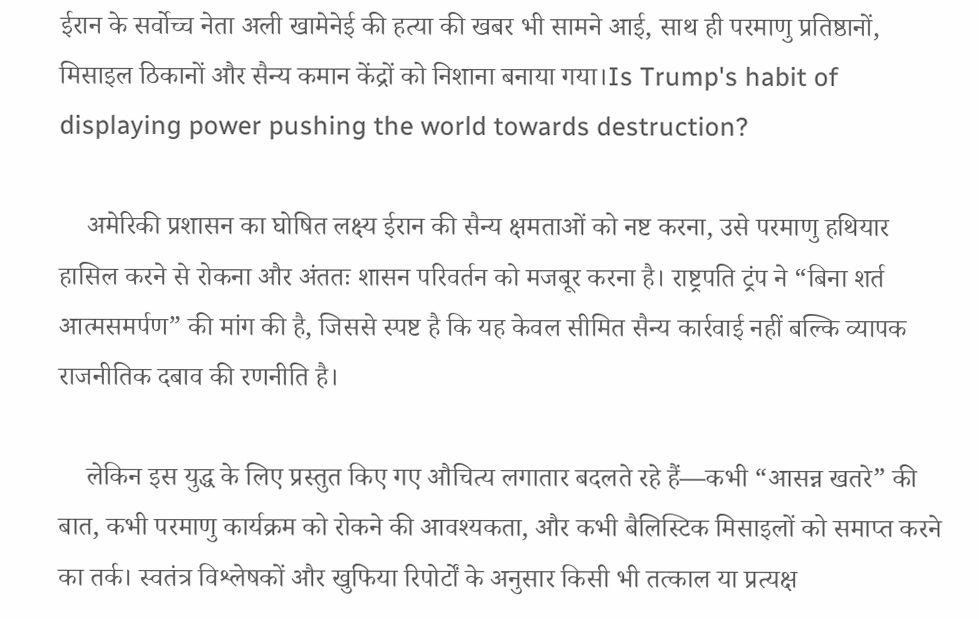ईरान के सर्वोच्च नेता अली खामेनेई की हत्या की खबर भी सामने आई, साथ ही परमाणु प्रतिष्ठानों, मिसाइल ठिकानों और सैन्य कमान केंद्रों को निशाना बनाया गया।Is Trump's habit of displaying power pushing the world towards destruction?

    अमेरिकी प्रशासन का घोषित लक्ष्य ईरान की सैन्य क्षमताओं को नष्ट करना, उसे परमाणु हथियार हासिल करने से रोकना और अंततः शासन परिवर्तन को मजबूर करना है। राष्ट्रपति ट्रंप ने “बिना शर्त आत्मसमर्पण” की मांग की है, जिससे स्पष्ट है कि यह केवल सीमित सैन्य कार्रवाई नहीं बल्कि व्यापक राजनीतिक दबाव की रणनीति है।

    लेकिन इस युद्ध के लिए प्रस्तुत किए गए औचित्य लगातार बदलते रहे हैं—कभी “आसन्न खतरे” की बात, कभी परमाणु कार्यक्रम को रोकने की आवश्यकता, और कभी बैलिस्टिक मिसाइलों को समाप्त करने का तर्क। स्वतंत्र विश्लेषकों और खुफिया रिपोर्टों के अनुसार किसी भी तत्काल या प्रत्यक्ष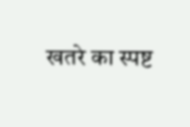खतरे का स्पष्ट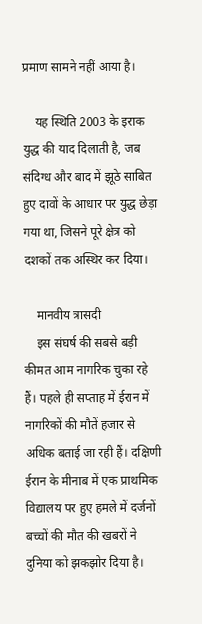प्रमाण सामने नहीं आया है।

    यह स्थिति 2003 के इराक युद्ध की याद दिलाती है, जब संदिग्ध और बाद में झूठे साबित हुए दावों के आधार पर युद्ध छेड़ा गया था, जिसने पूरे क्षेत्र को दशकों तक अस्थिर कर दिया।

    मानवीय त्रासदी
    इस संघर्ष की सबसे बड़ी कीमत आम नागरिक चुका रहे हैं। पहले ही सप्ताह में ईरान में नागरिकों की मौतें हजार से अधिक बताई जा रही हैं। दक्षिणी ईरान के मीनाब में एक प्राथमिक विद्यालय पर हुए हमले में दर्जनों बच्चों की मौत की खबरों ने दुनिया को झकझोर दिया है।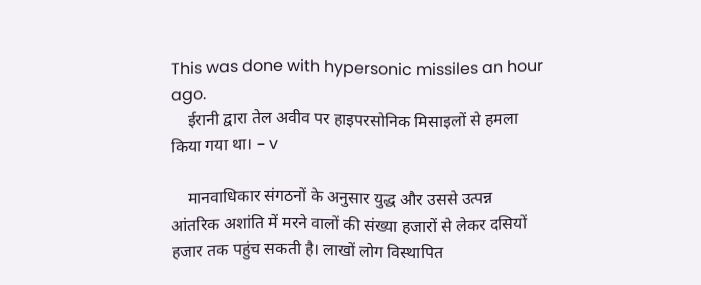This was done with hypersonic missiles an hour ago.
    ईरानी द्वारा तेल अवीव पर हाइपरसोनिक मिसाइलों से हमला किया गया था। – v

    मानवाधिकार संगठनों के अनुसार युद्ध और उससे उत्पन्न आंतरिक अशांति में मरने वालों की संख्या हजारों से लेकर दसियों हजार तक पहुंच सकती है। लाखों लोग विस्थापित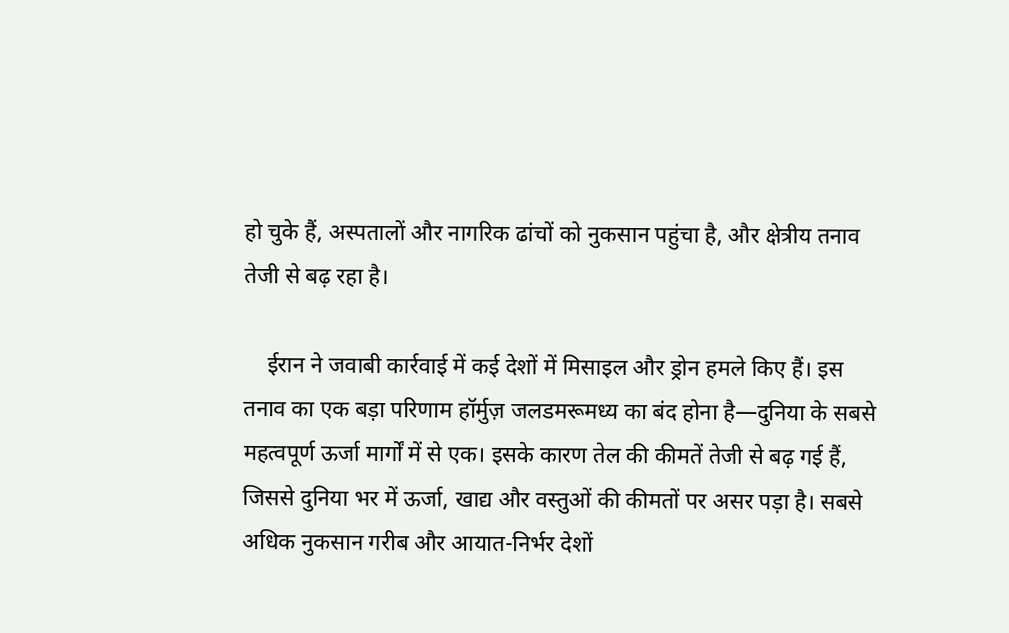हो चुके हैं, अस्पतालों और नागरिक ढांचों को नुकसान पहुंचा है, और क्षेत्रीय तनाव तेजी से बढ़ रहा है।

    ईरान ने जवाबी कार्रवाई में कई देशों में मिसाइल और ड्रोन हमले किए हैं। इस तनाव का एक बड़ा परिणाम हॉर्मुज़ जलडमरूमध्य का बंद होना है—दुनिया के सबसे महत्वपूर्ण ऊर्जा मार्गों में से एक। इसके कारण तेल की कीमतें तेजी से बढ़ गई हैं, जिससे दुनिया भर में ऊर्जा, खाद्य और वस्तुओं की कीमतों पर असर पड़ा है। सबसे अधिक नुकसान गरीब और आयात-निर्भर देशों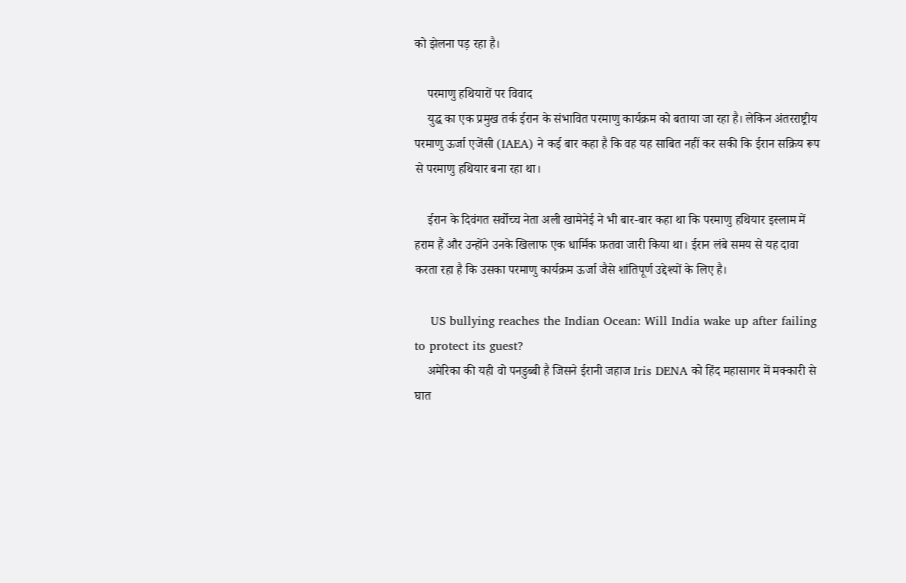को झेलना पड़ रहा है।

    परमाणु हथियारों पर विवाद
    युद्ध का एक प्रमुख तर्क ईरान के संभावित परमाणु कार्यक्रम को बताया जा रहा है। लेकिन अंतरराष्ट्रीय परमाणु ऊर्जा एजेंसी (IAEA) ने कई बार कहा है कि वह यह साबित नहीं कर सकी कि ईरान सक्रिय रूप से परमाणु हथियार बना रहा था।

    ईरान के दिवंगत सर्वोच्च नेता अली खामेनेई ने भी बार-बार कहा था कि परमाणु हथियार इस्लाम में हराम हैं और उन्होंने उनके खिलाफ एक धार्मिक फ़तवा जारी किया था। ईरान लंबे समय से यह दावा करता रहा है कि उसका परमाणु कार्यक्रम ऊर्जा जैसे शांतिपूर्ण उद्देश्यों के लिए है।

    US bullying reaches the Indian Ocean: Will India wake up after failing to protect its guest?
    अमेरिका की यही वो पनडुब्बी है जिसने ईरानी जहाज Iris DENA को हिंद महासागर में मक्कारी से घात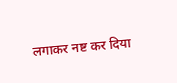लगाकर नष्ट कर दिया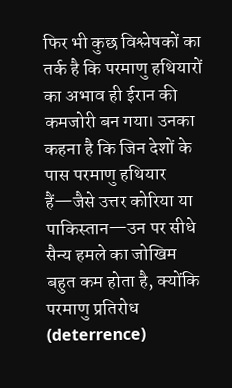फिर भी कुछ विश्लेषकों का तर्क है कि परमाणु हथियारों का अभाव ही ईरान की कमजोरी बन गया। उनका कहना है कि जिन देशों के पास परमाणु हथियार हैं—जैसे उत्तर कोरिया या पाकिस्तान—उन पर सीधे सैन्य हमले का जोखिम बहुत कम होता है, क्योंकि परमाणु प्रतिरोध (deterrence)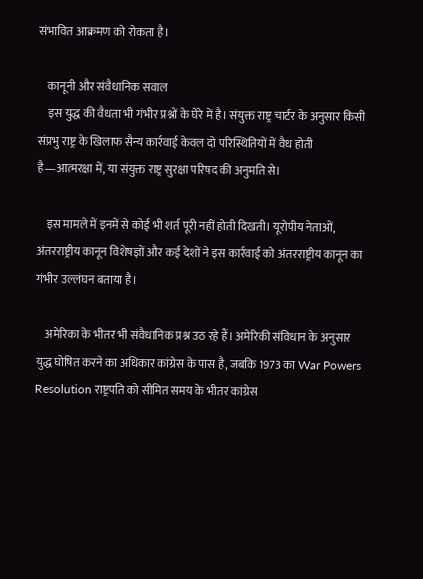संभावित आक्रमण को रोकता है।

    कानूनी और संवैधानिक सवाल
    इस युद्ध की वैधता भी गंभीर प्रश्नों के घेरे में है। संयुक्त राष्ट्र चार्टर के अनुसार किसी संप्रभु राष्ट्र के खिलाफ सैन्य कार्रवाई केवल दो परिस्थितियों में वैध होती है—आत्मरक्षा में, या संयुक्त राष्ट्र सुरक्षा परिषद की अनुमति से।

    इस मामले में इनमें से कोई भी शर्त पूरी नहीं होती दिखती। यूरोपीय नेताओं, अंतरराष्ट्रीय कानून विशेषज्ञों और कई देशों ने इस कार्रवाई को अंतरराष्ट्रीय कानून का गंभीर उल्लंघन बताया है।

    अमेरिका के भीतर भी संवैधानिक प्रश्न उठ रहे हैं। अमेरिकी संविधान के अनुसार युद्ध घोषित करने का अधिकार कांग्रेस के पास है, जबकि 1973 का War Powers Resolution राष्ट्रपति को सीमित समय के भीतर कांग्रेस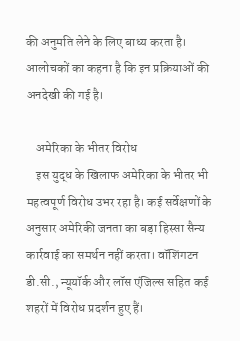की अनुमति लेने के लिए बाध्य करता है। आलोचकों का कहना है कि इन प्रक्रियाओं की अनदेखी की गई है।

    अमेरिका के भीतर विरोध
    इस युद्ध के खिलाफ अमेरिका के भीतर भी महत्वपूर्ण विरोध उभर रहा है। कई सर्वेक्षणों के अनुसार अमेरिकी जनता का बड़ा हिस्सा सैन्य कार्रवाई का समर्थन नहीं करता। वॉशिंगटन डी.सी., न्यूयॉर्क और लॉस एंजिल्स सहित कई शहरों में विरोध प्रदर्शन हुए हैं।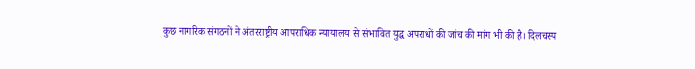कुछ नागरिक संगठनों ने अंतरराष्ट्रीय आपराधिक न्यायालय से संभावित युद्ध अपराधों की जांच की मांग भी की है। दिलचस्प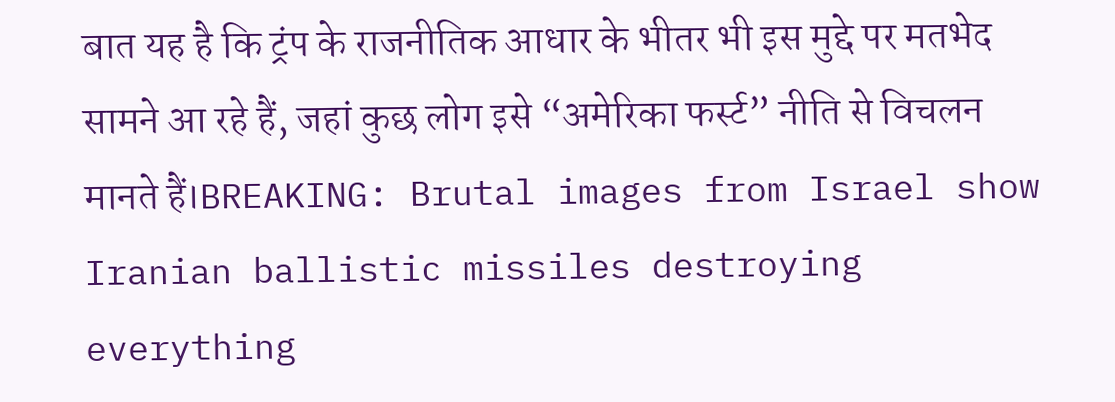बात यह है कि ट्रंप के राजनीतिक आधार के भीतर भी इस मुद्दे पर मतभेद सामने आ रहे हैं, जहां कुछ लोग इसे “अमेरिका फर्स्ट” नीति से विचलन मानते हैं।BREAKING: Brutal images from Israel show Iranian ballistic missiles destroying everything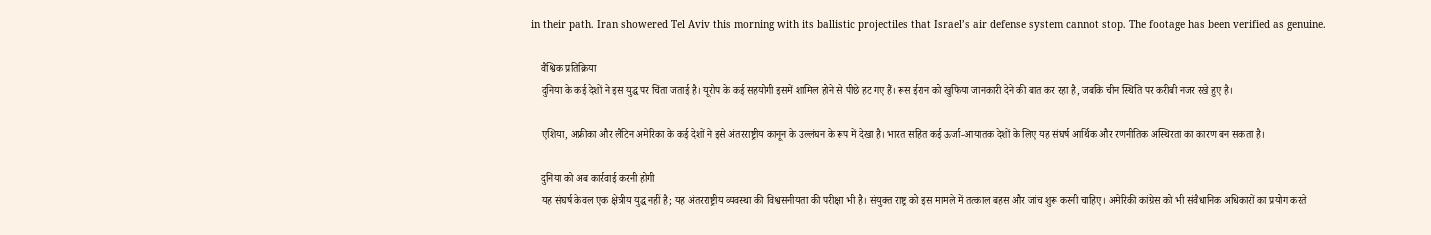in their path. Iran showered Tel Aviv this morning with its ballistic projectiles that Israel’s air defense system cannot stop. The footage has been verified as genuine.

    वैश्विक प्रतिक्रिया
    दुनिया के कई देशों ने इस युद्ध पर चिंता जताई है। यूरोप के कई सहयोगी इसमें शामिल होने से पीछे हट गए हैं। रूस ईरान को खुफिया जानकारी देने की बात कर रहा है, जबकि चीन स्थिति पर करीबी नजर रखे हुए है।

    एशिया, अफ्रीका और लैटिन अमेरिका के कई देशों ने इसे अंतरराष्ट्रीय कानून के उल्लंघन के रूप में देखा है। भारत सहित कई ऊर्जा-आयातक देशों के लिए यह संघर्ष आर्थिक और रणनीतिक अस्थिरता का कारण बन सकता है।

    दुनिया को अब कार्रवाई करनी होगी
    यह संघर्ष केवल एक क्षेत्रीय युद्ध नहीं है; यह अंतरराष्ट्रीय व्यवस्था की विश्वसनीयता की परीक्षा भी है। संयुक्त राष्ट्र को इस मामले में तत्काल बहस और जांच शुरू करनी चाहिए। अमेरिकी कांग्रेस को भी संवैधानिक अधिकारों का प्रयोग करते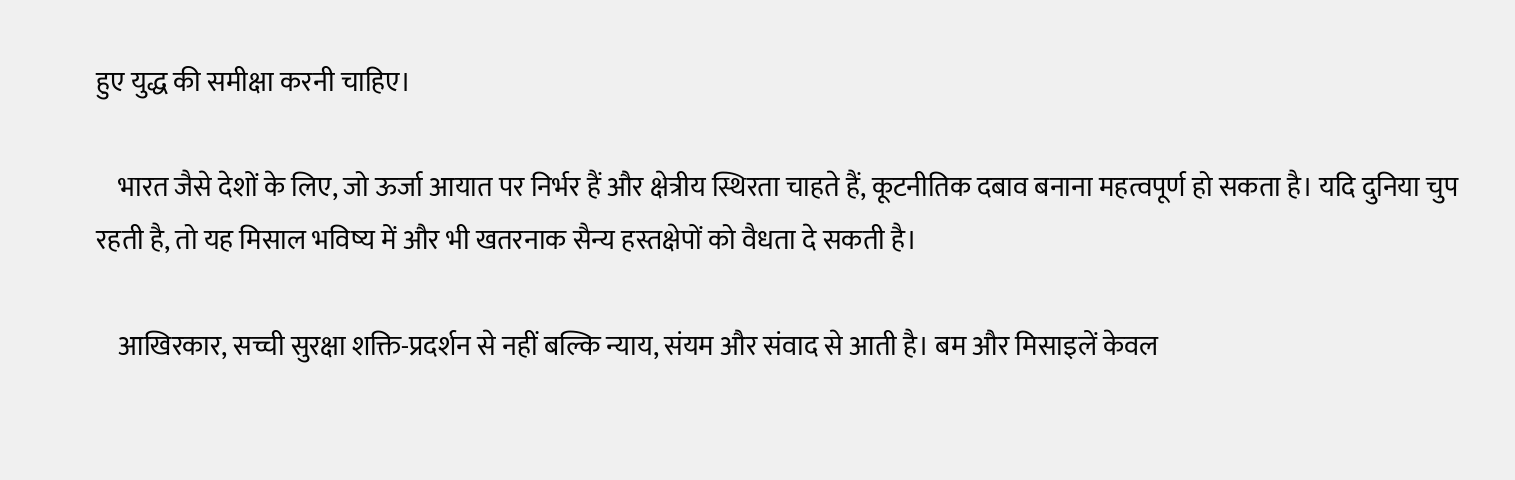हुए युद्ध की समीक्षा करनी चाहिए।

    भारत जैसे देशों के लिए, जो ऊर्जा आयात पर निर्भर हैं और क्षेत्रीय स्थिरता चाहते हैं, कूटनीतिक दबाव बनाना महत्वपूर्ण हो सकता है। यदि दुनिया चुप रहती है, तो यह मिसाल भविष्य में और भी खतरनाक सैन्य हस्तक्षेपों को वैधता दे सकती है।

    आखिरकार, सच्ची सुरक्षा शक्ति-प्रदर्शन से नहीं बल्कि न्याय, संयम और संवाद से आती है। बम और मिसाइलें केवल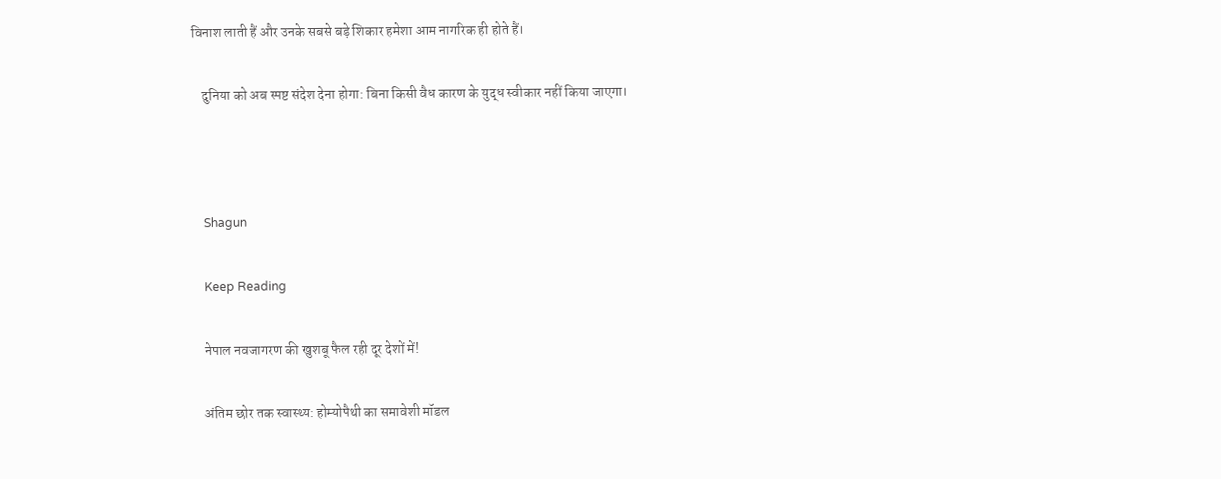विनाश लाती हैं और उनके सबसे बड़े शिकार हमेशा आम नागरिक ही होते हैं।

    दुनिया को अब स्पष्ट संदेश देना होगा: बिना किसी वैध कारण के युद्ध स्वीकार नहीं किया जाएगा।



    Shagun

    Keep Reading

    नेपाल नवजागरण की खुशबू फैल रही दूर देशों में!

    अंतिम छोर तक स्वास्थ्य: होम्योपैथी का समावेशी मॉडल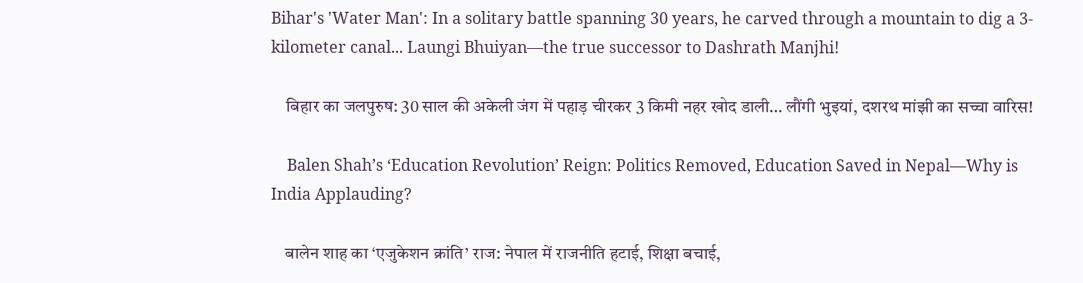Bihar's 'Water Man': In a solitary battle spanning 30 years, he carved through a mountain to dig a 3-kilometer canal... Laungi Bhuiyan—the true successor to Dashrath Manjhi!

    बिहार का जलपुरुष: 30 साल की अकेली जंग में पहाड़ चीरकर 3 किमी नहर खोद डाली… लौंगी भुइयां, दशरथ मांझी का सच्चा वारिस!

    Balen Shah’s ‘Education Revolution’ Reign: Politics Removed, Education Saved in Nepal—Why is India Applauding?

    बालेन शाह का ‘एजुकेशन क्रांति’ राज: नेपाल में राजनीति हटाई, शिक्षा बचाई,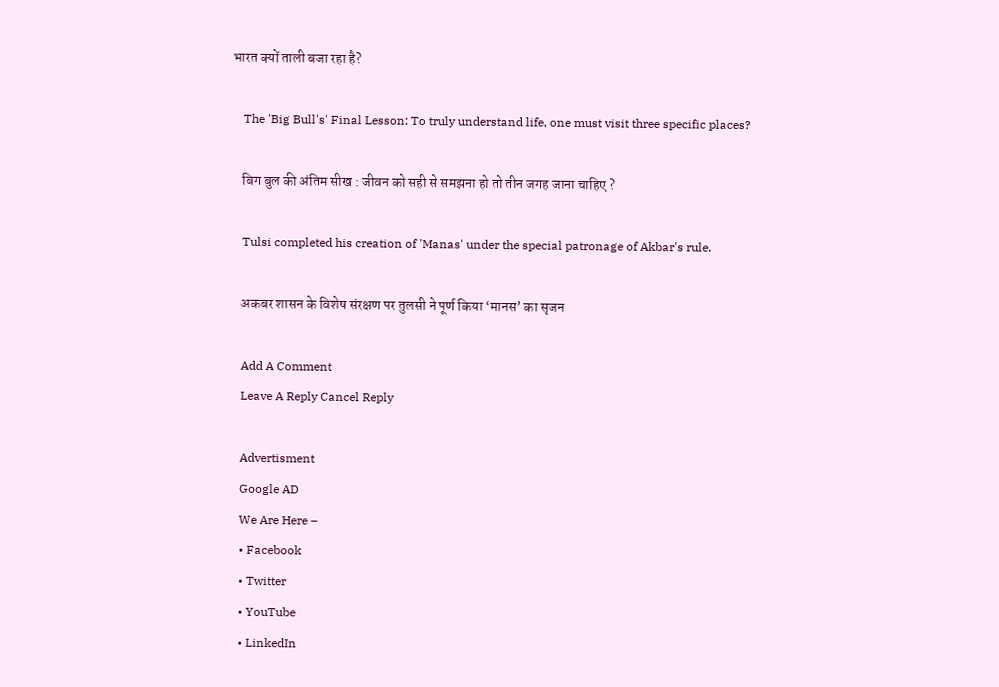भारत क्यों ताली बजा रहा है?

    The 'Big Bull's' Final Lesson: To truly understand life, one must visit three specific places?

    बिग बुल की अंतिम सीख : जीवन को सही से समझना हो तो तीन जगह जाना चाहिए ?

    Tulsi completed his creation of 'Manas' under the special patronage of Akbar's rule.

    अकबर शासन के विशेष संरक्षण पर तुलसी ने पूर्ण किया ‘मानस’ का सृजन

    Add A Comment
    Leave A Reply Cancel Reply

    Advertisment
    Google AD
    We Are Here –
    • Facebook
    • Twitter
    • YouTube
    • LinkedIn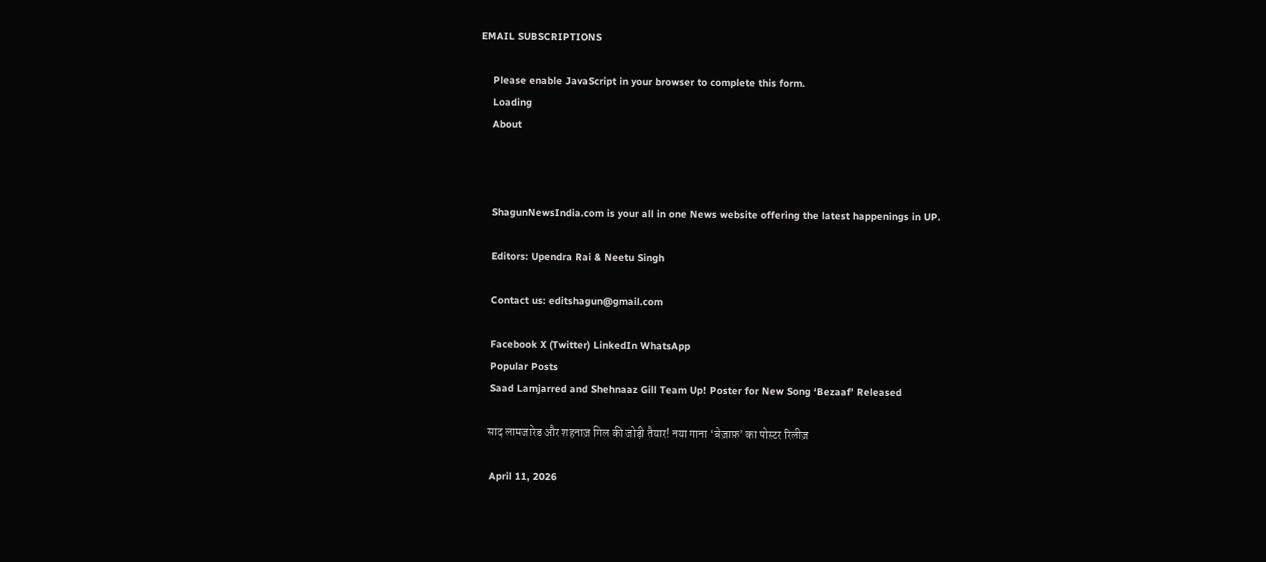EMAIL SUBSCRIPTIONS

    Please enable JavaScript in your browser to complete this form.
    Loading
    About



    ShagunNewsIndia.com is your all in one News website offering the latest happenings in UP.

    Editors: Upendra Rai & Neetu Singh

    Contact us: editshagun@gmail.com

    Facebook X (Twitter) LinkedIn WhatsApp
    Popular Posts
    Saad Lamjarred and Shehnaaz Gill Team Up! Poster for New Song ‘Bezaaf’ Released

    साद लामजारेड और शहनाज़ गिल की जोड़ी तैयार! नया गाना ‘बेज़ाफ़’ का पोस्टर रिलीज़

    April 11, 2026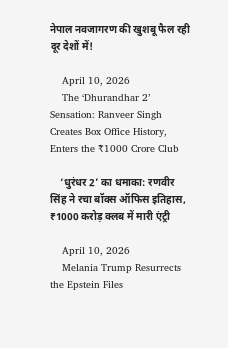नेपाल नवजागरण की खुशबू फैल रही दूर देशों में!

    April 10, 2026
    The ‘Dhurandhar 2’ Sensation: Ranveer Singh Creates Box Office History, Enters the ₹1000 Crore Club

    ‘धुरंधर 2’ का धमाका: रणवीर सिंह ने रचा बॉक्स ऑफिस इतिहास, ₹1000 करोड़ क्लब में मारी एंट्री

    April 10, 2026
    Melania Trump Resurrects the Epstein Files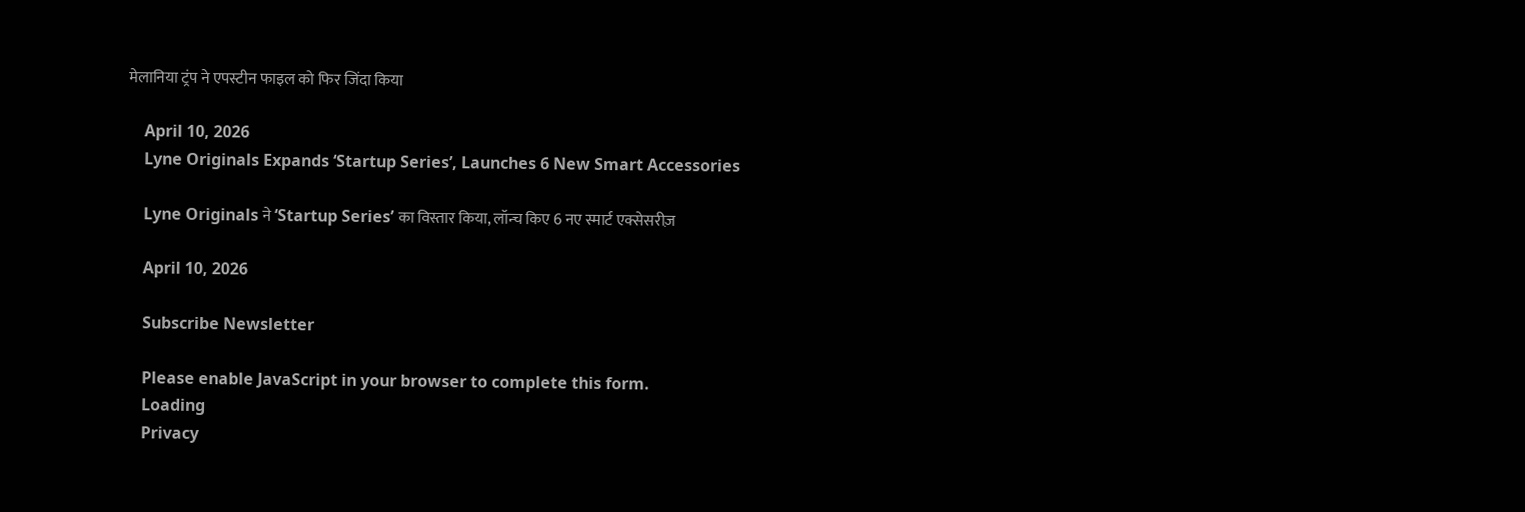मेलानिया ट्रंप ने एपस्टीन फाइल को फिर जिंदा किया

    April 10, 2026
    Lyne Originals Expands ‘Startup Series’, Launches 6 New Smart Accessories

    Lyne Originals ने ‘Startup Series’ का विस्तार किया, लॉन्च किए 6 नए स्मार्ट एक्सेसरीज़

    April 10, 2026

    Subscribe Newsletter

    Please enable JavaScript in your browser to complete this form.
    Loading
    Privacy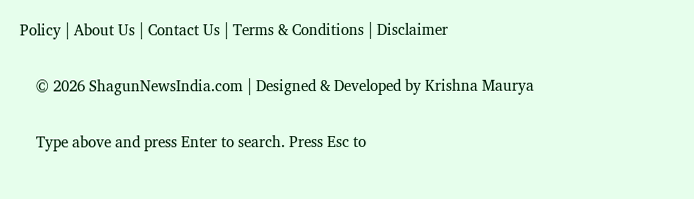Policy | About Us | Contact Us | Terms & Conditions | Disclaimer

    © 2026 ShagunNewsIndia.com | Designed & Developed by Krishna Maurya

    Type above and press Enter to search. Press Esc to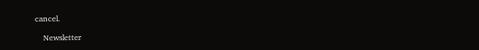cancel.

    Newsletter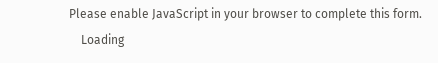Please enable JavaScript in your browser to complete this form.
    Loading